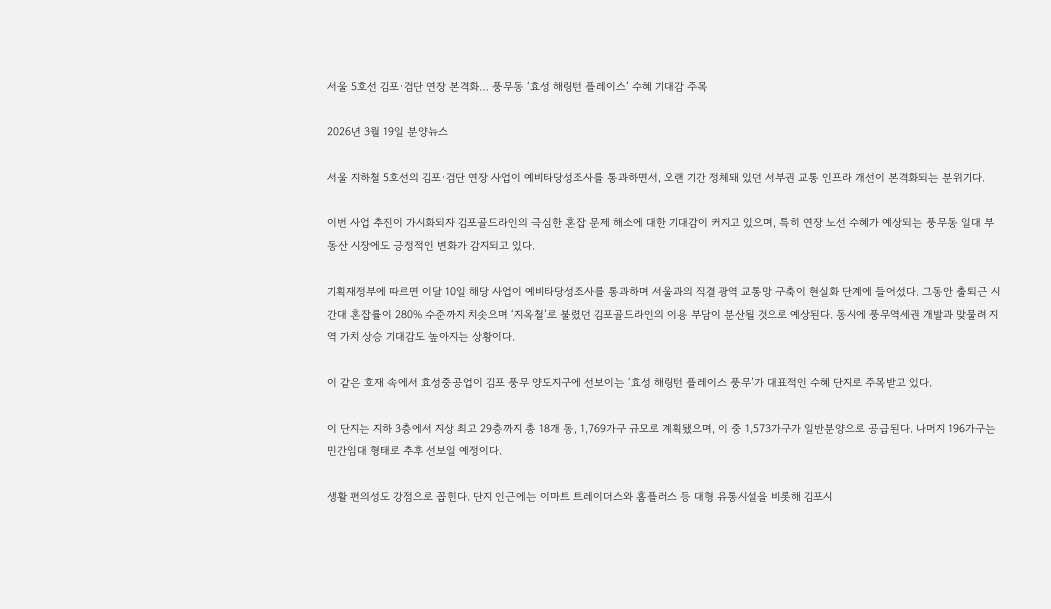서울 5호선 김포·검단 연장 본격화… 풍무동 ‘효성 해링턴 플레이스’ 수혜 기대감 주목

2026년 3월 19일 분양뉴스

서울 지하철 5호선의 김포·검단 연장 사업이 예비타당성조사를 통과하면서, 오랜 기간 정체돼 있던 서부권 교통 인프라 개선이 본격화되는 분위기다.

이번 사업 추진이 가시화되자 김포골드라인의 극심한 혼잡 문제 해소에 대한 기대감이 커지고 있으며, 특히 연장 노선 수혜가 예상되는 풍무동 일대 부동산 시장에도 긍정적인 변화가 감지되고 있다.

기획재정부에 따르면 이달 10일 해당 사업이 예비타당성조사를 통과하며 서울과의 직결 광역 교통망 구축이 현실화 단계에 들어섰다. 그동안 출퇴근 시간대 혼잡률이 280% 수준까지 치솟으며 ‘지옥철’로 불렸던 김포골드라인의 이용 부담이 분산될 것으로 예상된다. 동시에 풍무역세권 개발과 맞물려 지역 가치 상승 기대감도 높아지는 상황이다.

이 같은 호재 속에서 효성중공업이 김포 풍무 양도지구에 선보이는 ‘효성 해링턴 플레이스 풍무’가 대표적인 수혜 단지로 주목받고 있다.

이 단지는 지하 3층에서 지상 최고 29층까지 총 18개 동, 1,769가구 규모로 계획됐으며, 이 중 1,573가구가 일반분양으로 공급된다. 나머지 196가구는 민간임대 형태로 추후 선보일 예정이다.

생활 편의성도 강점으로 꼽힌다. 단지 인근에는 이마트 트레이더스와 홈플러스 등 대형 유통시설을 비롯해 김포시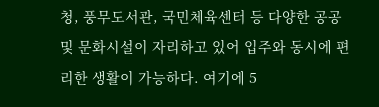청, 풍무도서관, 국민체육센터 등 다양한 공공 및 문화시설이 자리하고 있어 입주와 동시에 편리한 생활이 가능하다. 여기에 5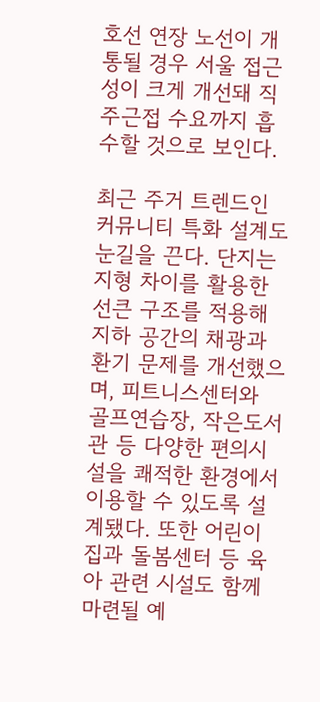호선 연장 노선이 개통될 경우 서울 접근성이 크게 개선돼 직주근접 수요까지 흡수할 것으로 보인다.

최근 주거 트렌드인 커뮤니티 특화 설계도 눈길을 끈다. 단지는 지형 차이를 활용한 선큰 구조를 적용해 지하 공간의 채광과 환기 문제를 개선했으며, 피트니스센터와 골프연습장, 작은도서관 등 다양한 편의시설을 쾌적한 환경에서 이용할 수 있도록 설계됐다. 또한 어린이집과 돌봄센터 등 육아 관련 시설도 함께 마련될 예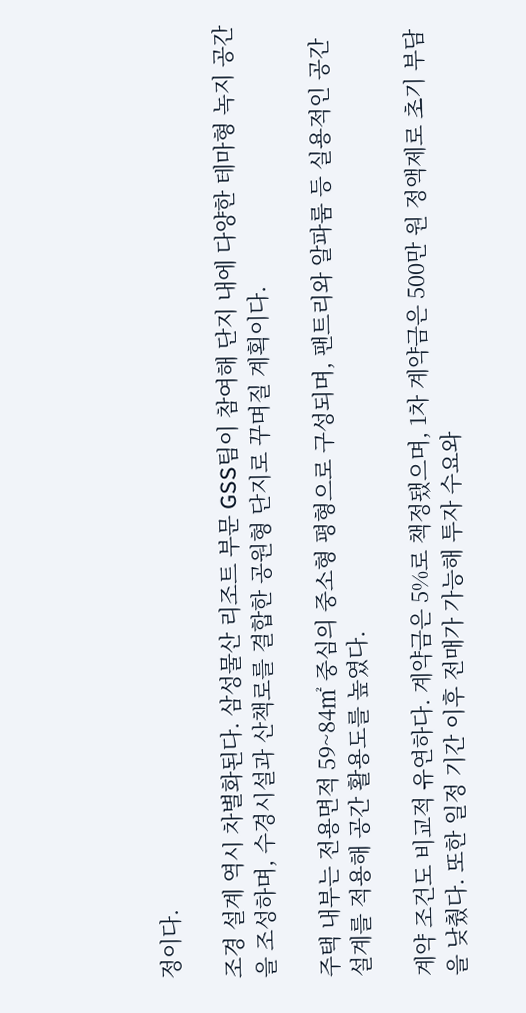정이다.

조경 설계 역시 차별화된다. 삼성물산 리조트 부문 GSS팀이 참여해 단지 내에 다양한 테마형 녹지 공간을 조성하며, 수경시설과 산책로를 결합한 공원형 단지로 꾸며질 계획이다.

주택 내부는 전용면적 59~84㎡ 중심의 중소형 평형으로 구성되며, 팬트리와 알파룸 등 실용적인 공간 설계를 적용해 공간 활용도를 높였다.

계약 조건도 비교적 유연하다. 계약금은 5%로 책정됐으며, 1차 계약금은 500만 원 정액제로 초기 부담을 낮췄다. 또한 일정 기간 이후 전매가 가능해 투자 수요와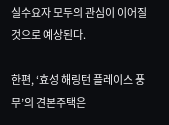실수요자 모두의 관심이 이어질 것으로 예상된다.

한편, ‘효성 해링턴 플레이스 풍무’의 견본주택은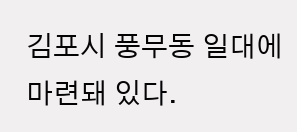김포시 풍무동 일대에 마련돼 있다.